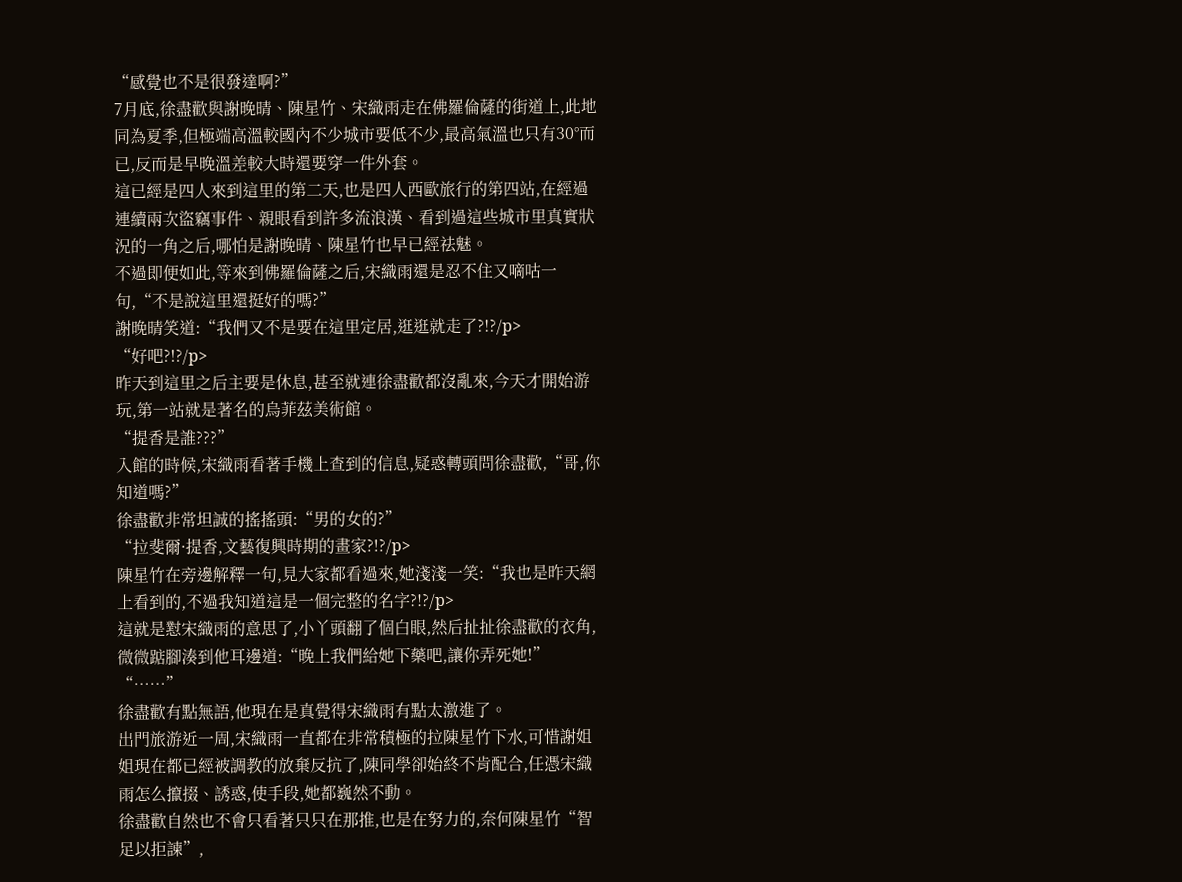“感覺也不是很發達啊?”
7月底,徐盡歡與謝晚晴、陳星竹、宋織雨走在佛羅倫薩的街道上,此地同為夏季,但極端高溫較國內不少城市要低不少,最高氣溫也只有30°而已,反而是早晚溫差較大時還要穿一件外套。
這已經是四人來到這里的第二天,也是四人西歐旅行的第四站,在經過連續兩次盜竊事件、親眼看到許多流浪漢、看到過這些城市里真實狀況的一角之后,哪怕是謝晚晴、陳星竹也早已經祛魅。
不過即便如此,等來到佛羅倫薩之后,宋織雨還是忍不住又嘀咕一句,“不是說這里還挺好的嗎?”
謝晚晴笑道:“我們又不是要在這里定居,逛逛就走了?!?/p>
“好吧?!?/p>
昨天到這里之后主要是休息,甚至就連徐盡歡都沒亂來,今天才開始游玩,第一站就是著名的烏菲茲美術館。
“提香是誰???”
入館的時候,宋織雨看著手機上查到的信息,疑惑轉頭問徐盡歡,“哥,你知道嗎?”
徐盡歡非常坦誠的搖搖頭:“男的女的?”
“拉斐爾·提香,文藝復興時期的畫家?!?/p>
陳星竹在旁邊解釋一句,見大家都看過來,她淺淺一笑:“我也是昨天網上看到的,不過我知道這是一個完整的名字?!?/p>
這就是懟宋織雨的意思了,小丫頭翻了個白眼,然后扯扯徐盡歡的衣角,微微踮腳湊到他耳邊道:“晚上我們給她下藥吧,讓你弄死她!”
“……”
徐盡歡有點無語,他現在是真覺得宋織雨有點太激進了。
出門旅游近一周,宋織雨一直都在非常積極的拉陳星竹下水,可惜謝姐姐現在都已經被調教的放棄反抗了,陳同學卻始終不肯配合,任憑宋織雨怎么攛掇、誘惑,使手段,她都巍然不動。
徐盡歡自然也不會只看著只只在那推,也是在努力的,奈何陳星竹“智足以拒諫”,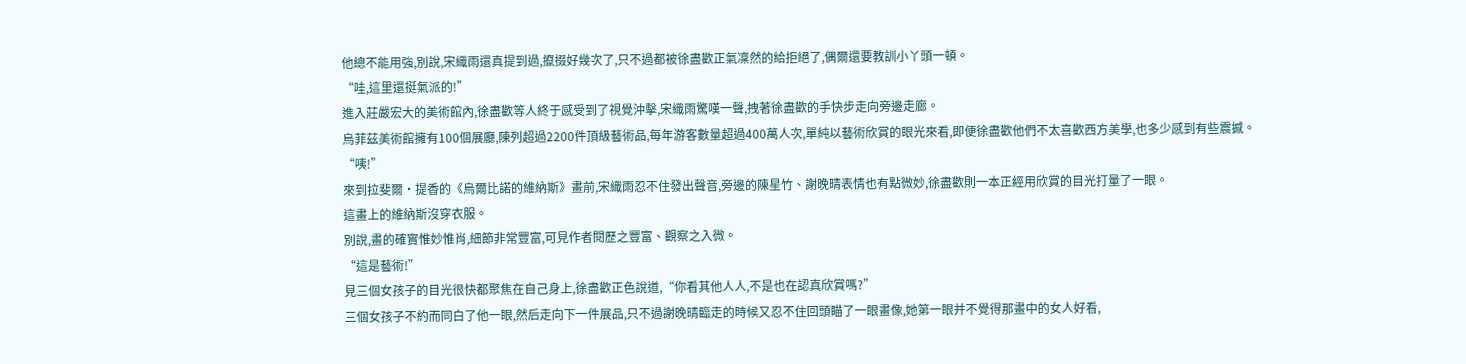他總不能用強,別說,宋織雨還真提到過,攛掇好幾次了,只不過都被徐盡歡正氣凜然的給拒絕了,偶爾還要教訓小丫頭一頓。
“哇,這里還挺氣派的!”
進入莊嚴宏大的美術館內,徐盡歡等人終于感受到了視覺沖擊,宋織雨驚嘆一聲,拽著徐盡歡的手快步走向旁邊走廊。
烏菲茲美術館擁有100個展廳,陳列超過2200件頂級藝術品,每年游客數量超過400萬人次,單純以藝術欣賞的眼光來看,即便徐盡歡他們不太喜歡西方美學,也多少感到有些震撼。
“咦!”
來到拉斐爾·提香的《烏爾比諾的維納斯》畫前,宋織雨忍不住發出聲音,旁邊的陳星竹、謝晚晴表情也有點微妙,徐盡歡則一本正經用欣賞的目光打量了一眼。
這畫上的維納斯沒穿衣服。
別說,畫的確實惟妙惟肖,細節非常豐富,可見作者閱歷之豐富、觀察之入微。
“這是藝術!”
見三個女孩子的目光很快都聚焦在自己身上,徐盡歡正色說道,“你看其他人人,不是也在認真欣賞嗎?”
三個女孩子不約而同白了他一眼,然后走向下一件展品,只不過謝晚晴臨走的時候又忍不住回頭瞄了一眼畫像,她第一眼并不覺得那畫中的女人好看,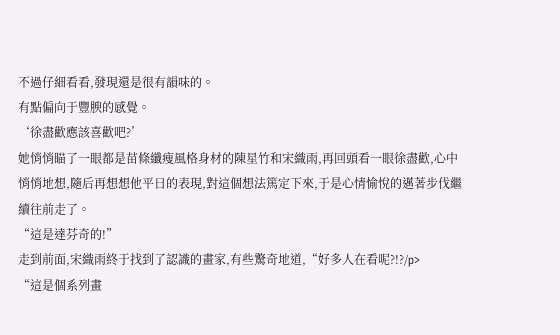不過仔細看看,發現還是很有韻味的。
有點偏向于豐腴的感覺。
‘徐盡歡應該喜歡吧?’
她悄悄瞄了一眼都是苗條纖瘦風格身材的陳星竹和宋織雨,再回頭看一眼徐盡歡,心中悄悄地想,隨后再想想他平日的表現,對這個想法篤定下來,于是心情愉悅的邁著步伐繼續往前走了。
“這是達芬奇的!”
走到前面,宋織雨終于找到了認識的畫家,有些驚奇地道,“好多人在看呢?!?/p>
“這是個系列畫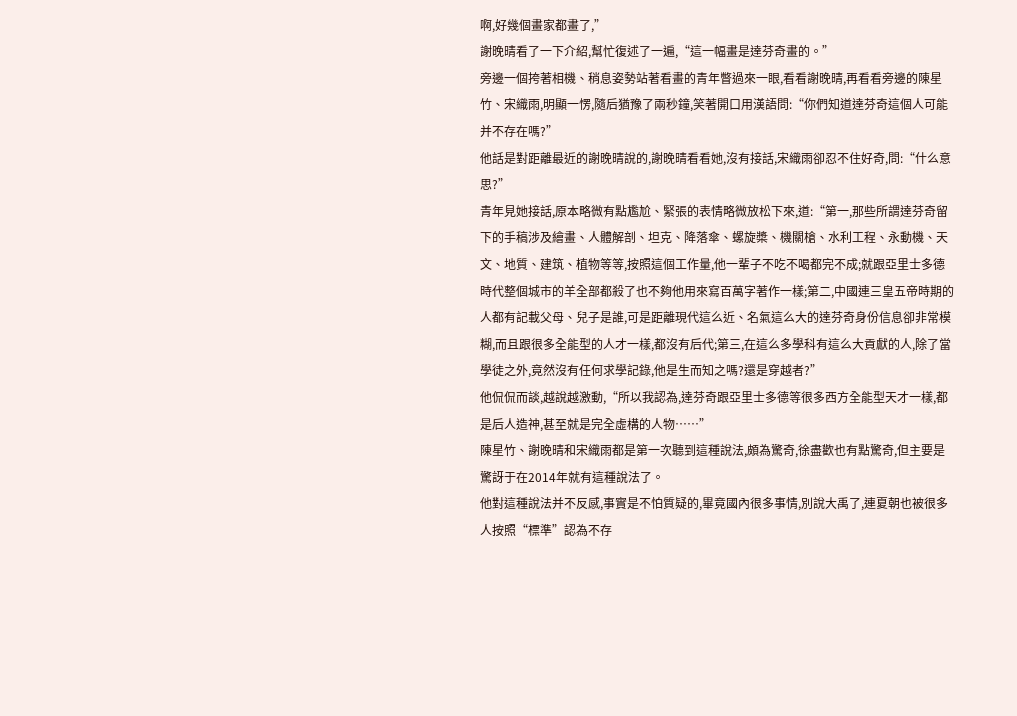啊,好幾個畫家都畫了,”
謝晚晴看了一下介紹,幫忙復述了一遍,“這一幅畫是達芬奇畫的。”
旁邊一個挎著相機、稍息姿勢站著看畫的青年瞥過來一眼,看看謝晚晴,再看看旁邊的陳星竹、宋織雨,明顯一愣,隨后猶豫了兩秒鐘,笑著開口用漢語問:“你們知道達芬奇這個人可能并不存在嗎?”
他話是對距離最近的謝晚晴說的,謝晚晴看看她,沒有接話,宋織雨卻忍不住好奇,問:“什么意思?”
青年見她接話,原本略微有點尷尬、緊張的表情略微放松下來,道:“第一,那些所謂達芬奇留下的手稿涉及繪畫、人體解剖、坦克、降落傘、螺旋槳、機關槍、水利工程、永動機、天文、地質、建筑、植物等等,按照這個工作量,他一輩子不吃不喝都完不成;就跟亞里士多德時代整個城市的羊全部都殺了也不夠他用來寫百萬字著作一樣;第二,中國連三皇五帝時期的人都有記載父母、兒子是誰,可是距離現代這么近、名氣這么大的達芬奇身份信息卻非常模糊,而且跟很多全能型的人才一樣,都沒有后代;第三,在這么多學科有這么大貢獻的人,除了當學徒之外,竟然沒有任何求學記錄,他是生而知之嗎?還是穿越者?”
他侃侃而談,越說越激動,“所以我認為,達芬奇跟亞里士多德等很多西方全能型天才一樣,都是后人造神,甚至就是完全虛構的人物……”
陳星竹、謝晚晴和宋織雨都是第一次聽到這種說法,頗為驚奇,徐盡歡也有點驚奇,但主要是驚訝于在2014年就有這種說法了。
他對這種說法并不反感,事實是不怕質疑的,畢竟國內很多事情,別說大禹了,連夏朝也被很多人按照“標準”認為不存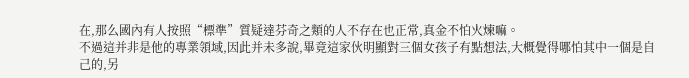在,那么國內有人按照“標準”質疑達芬奇之類的人不存在也正常,真金不怕火煉嘛。
不過這并非是他的專業領域,因此并未多說,畢竟這家伙明顯對三個女孩子有點想法,大概覺得哪怕其中一個是自己的,另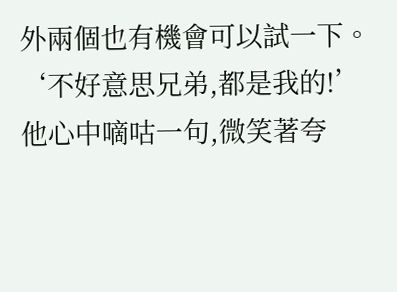外兩個也有機會可以試一下。
‘不好意思兄弟,都是我的!’
他心中嘀咕一句,微笑著夸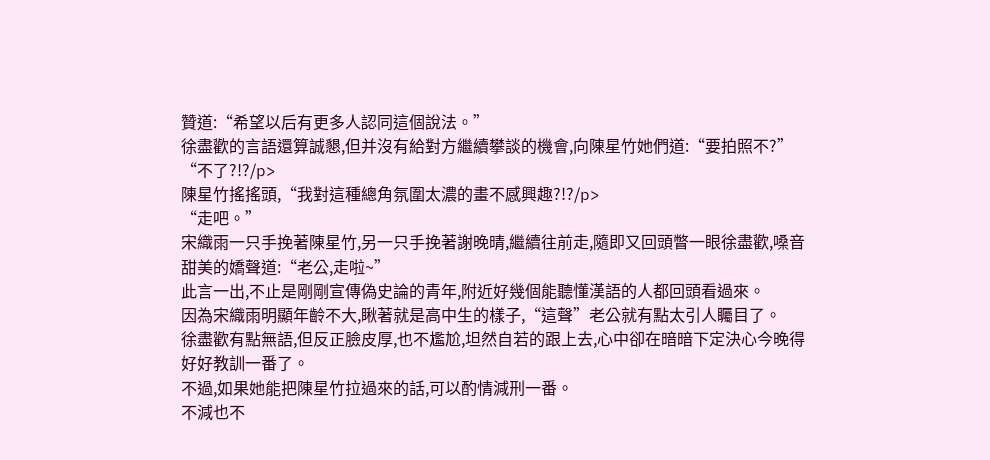贊道:“希望以后有更多人認同這個說法。”
徐盡歡的言語還算誠懇,但并沒有給對方繼續攀談的機會,向陳星竹她們道:“要拍照不?”
“不了?!?/p>
陳星竹搖搖頭,“我對這種總角氛圍太濃的畫不感興趣?!?/p>
“走吧。”
宋織雨一只手挽著陳星竹,另一只手挽著謝晚晴,繼續往前走,隨即又回頭瞥一眼徐盡歡,嗓音甜美的嬌聲道:“老公,走啦~”
此言一出,不止是剛剛宣傳偽史論的青年,附近好幾個能聽懂漢語的人都回頭看過來。
因為宋織雨明顯年齡不大,瞅著就是高中生的樣子,“這聲”老公就有點太引人矚目了。
徐盡歡有點無語,但反正臉皮厚,也不尷尬,坦然自若的跟上去,心中卻在暗暗下定決心今晚得好好教訓一番了。
不過,如果她能把陳星竹拉過來的話,可以酌情減刑一番。
不減也不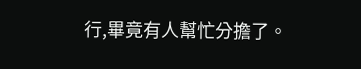行,畢竟有人幫忙分擔了。